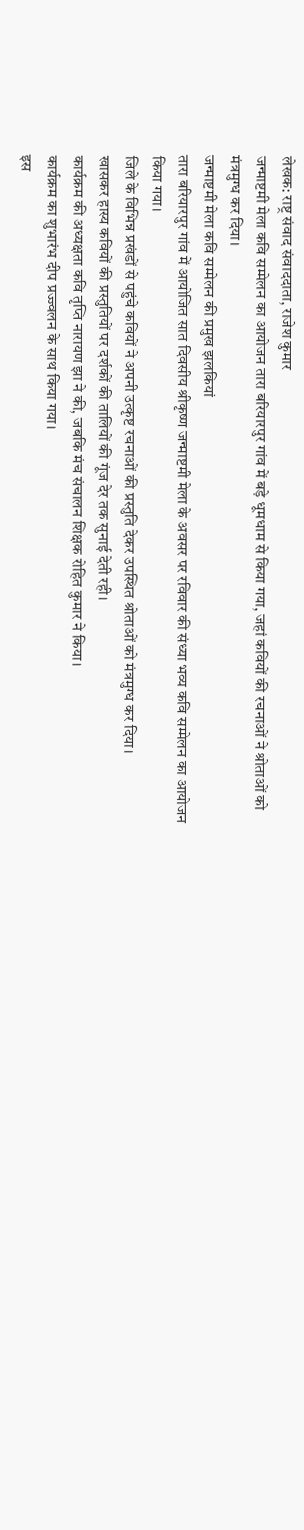लेखक: राष्ट्र संवाद संवाददाता, राजेश कुमार
जन्माष्टमी मेला कवि सम्मेलन का आयोजन तारा बरियारपुर गांव में बड़े धूमधाम से किया गया, जहां कवियों की रचनाओं ने श्रोताओं को मंत्रमुग्ध कर दिया।
जन्माष्टमी मेला कवि सम्मेलन की प्रमुख झलकियां
तारा बरियारपुर गांव में आयोजित सात दिवसीय श्रीकृष्ण जन्माष्टमी मेला के अवसर पर रविवार की संध्या भव्य कवि सम्मेलन का आयोजन किया गया।
जिले के विभिन्न प्रखंडों से पहुंचे कवियों ने अपनी उत्कृष्ट रचनाओं की प्रस्तुति देकर उपस्थित श्रोताओं को मंत्रमुग्ध कर दिया।
खासकर हास्य कवियों की प्रस्तुतियों पर दर्शकों की तालियों की गूंज देर तक सुनाई देती रही।
कार्यक्रम की अध्यक्षता कवि तृप्ति नारायण झा ने की, जबकि मंच संचालन शिक्षक रोहित कुमार ने किया।
कार्यक्रम का शुभारंभ दीप प्रज्ज्वलन के साथ किया गया।
इस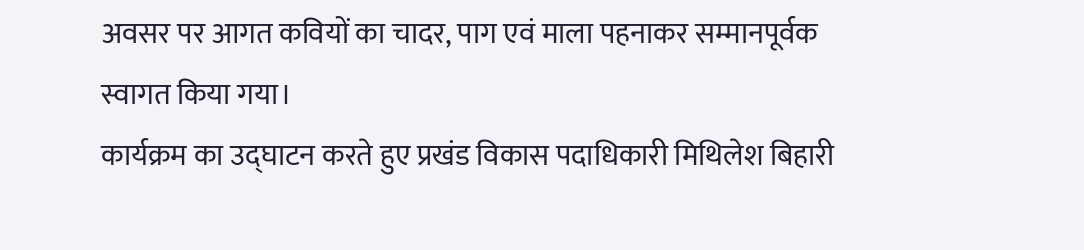अवसर पर आगत कवियों का चादर, पाग एवं माला पहनाकर सम्मानपूर्वक स्वागत किया गया।
कार्यक्रम का उद्घाटन करते हुए प्रखंड विकास पदाधिकारी मिथिलेश बिहारी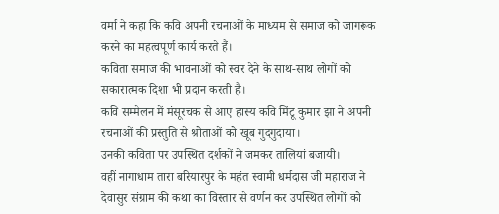वर्मा ने कहा कि कवि अपनी रचनाओं के माध्यम से समाज को जागरूक करने का महत्वपूर्ण कार्य करते हैं।
कविता समाज की भावनाओं को स्वर देने के साथ-साथ लोगों को सकारात्मक दिशा भी प्रदान करती है।
कवि सम्मेलन में मंसूरचक से आए हास्य कवि मिंटू कुमार झा ने अपनी रचनाओं की प्रस्तुति से श्रोताओं को खूब गुदगुदाया।
उनकी कविता पर उपस्थित दर्शकों ने जमकर तालियां बजायी।
वहीं नागाधाम तारा बरियारपुर के महंत स्वामी धर्मदास जी महाराज ने देवासुर संग्राम की कथा का विस्तार से वर्णन कर उपस्थित लोगों को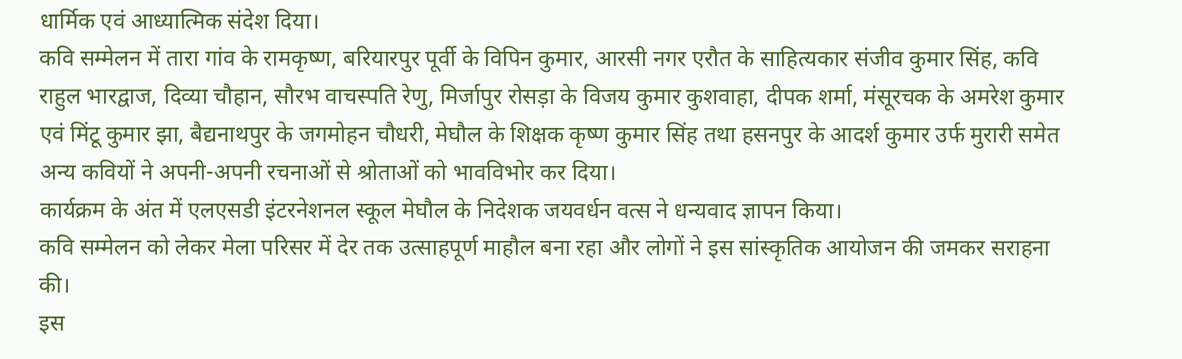धार्मिक एवं आध्यात्मिक संदेश दिया।
कवि सम्मेलन में तारा गांव के रामकृष्ण, बरियारपुर पूर्वी के विपिन कुमार, आरसी नगर एरौत के साहित्यकार संजीव कुमार सिंह, कवि राहुल भारद्वाज, दिव्या चौहान, सौरभ वाचस्पति रेणु, मिर्जापुर रोसड़ा के विजय कुमार कुशवाहा, दीपक शर्मा, मंसूरचक के अमरेश कुमार एवं मिंटू कुमार झा, बैद्यनाथपुर के जगमोहन चौधरी, मेघौल के शिक्षक कृष्ण कुमार सिंह तथा हसनपुर के आदर्श कुमार उर्फ मुरारी समेत अन्य कवियों ने अपनी-अपनी रचनाओं से श्रोताओं को भावविभोर कर दिया।
कार्यक्रम के अंत में एलएसडी इंटरनेशनल स्कूल मेघौल के निदेशक जयवर्धन वत्स ने धन्यवाद ज्ञापन किया।
कवि सम्मेलन को लेकर मेला परिसर में देर तक उत्साहपूर्ण माहौल बना रहा और लोगों ने इस सांस्कृतिक आयोजन की जमकर सराहना की।
इस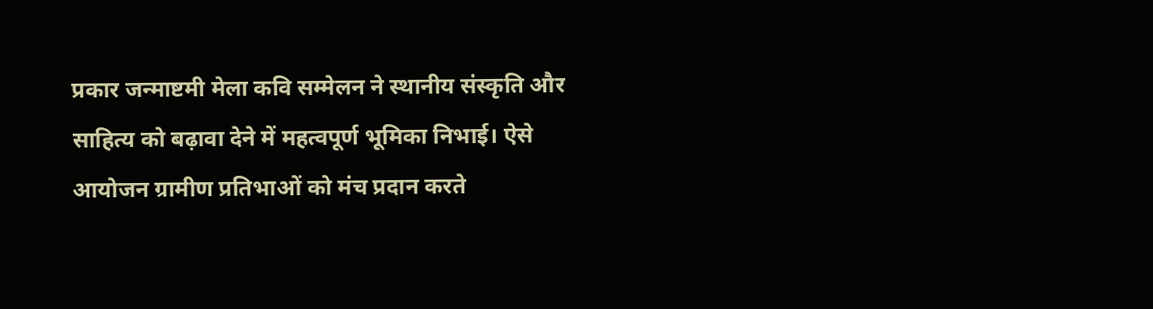प्रकार जन्माष्टमी मेला कवि सम्मेलन ने स्थानीय संस्कृति और साहित्य को बढ़ावा देने में महत्वपूर्ण भूमिका निभाई। ऐसे आयोजन ग्रामीण प्रतिभाओं को मंच प्रदान करते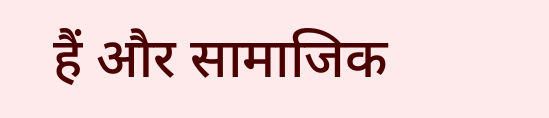हैं और सामाजिक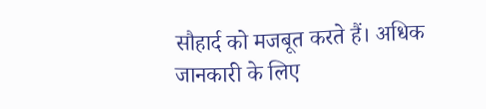सौहार्द को मजबूत करते हैं। अधिक जानकारी के लिए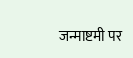जन्माष्टमी पर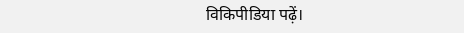विकिपीडिया पढ़ें।